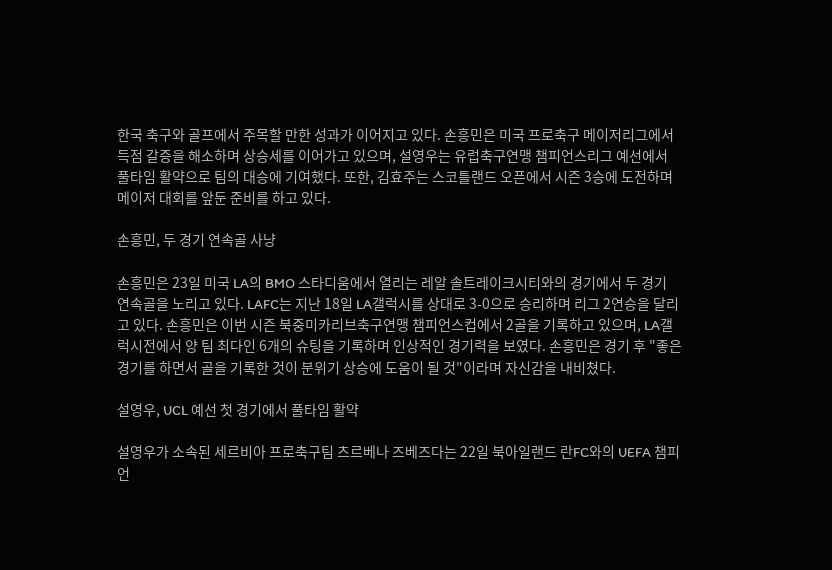한국 축구와 골프에서 주목할 만한 성과가 이어지고 있다. 손흥민은 미국 프로축구 메이저리그에서 득점 갈증을 해소하며 상승세를 이어가고 있으며, 설영우는 유럽축구연맹 챔피언스리그 예선에서 풀타임 활약으로 팀의 대승에 기여했다. 또한, 김효주는 스코틀랜드 오픈에서 시즌 3승에 도전하며 메이저 대회를 앞둔 준비를 하고 있다.

손흥민, 두 경기 연속골 사냥

손흥민은 23일 미국 LA의 BMO 스타디움에서 열리는 레알 솔트레이크시티와의 경기에서 두 경기 연속골을 노리고 있다. LAFC는 지난 18일 LA갤럭시를 상대로 3-0으로 승리하며 리그 2연승을 달리고 있다. 손흥민은 이번 시즌 북중미카리브축구연맹 챔피언스컵에서 2골을 기록하고 있으며, LA갤럭시전에서 양 팀 최다인 6개의 슈팅을 기록하며 인상적인 경기력을 보였다. 손흥민은 경기 후 "좋은 경기를 하면서 골을 기록한 것이 분위기 상승에 도움이 될 것"이라며 자신감을 내비쳤다.

설영우, UCL 예선 첫 경기에서 풀타임 활약

설영우가 소속된 세르비아 프로축구팀 츠르베나 즈베즈다는 22일 북아일랜드 란FC와의 UEFA 챔피언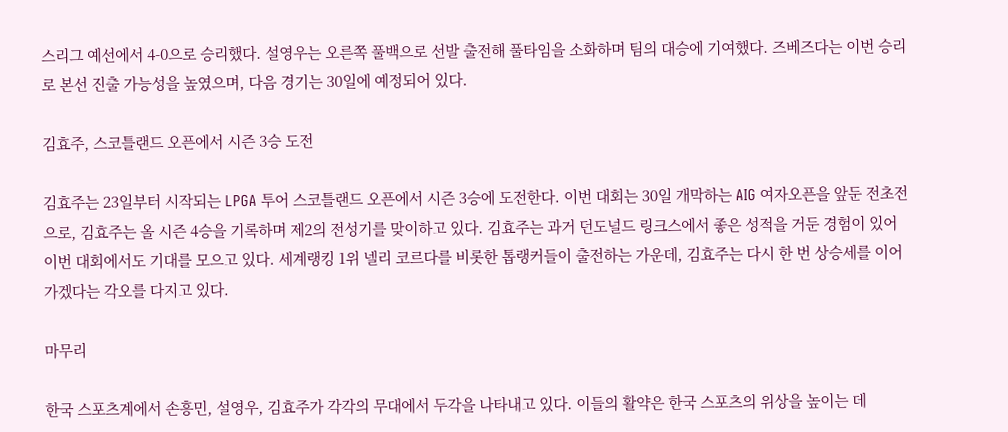스리그 예선에서 4-0으로 승리했다. 설영우는 오른쪽 풀백으로 선발 출전해 풀타임을 소화하며 팀의 대승에 기여했다. 즈베즈다는 이번 승리로 본선 진출 가능성을 높였으며, 다음 경기는 30일에 예정되어 있다.

김효주, 스코틀랜드 오픈에서 시즌 3승 도전

김효주는 23일부터 시작되는 LPGA 투어 스코틀랜드 오픈에서 시즌 3승에 도전한다. 이번 대회는 30일 개막하는 AIG 여자오픈을 앞둔 전초전으로, 김효주는 올 시즌 4승을 기록하며 제2의 전성기를 맞이하고 있다. 김효주는 과거 던도널드 링크스에서 좋은 성적을 거둔 경험이 있어 이번 대회에서도 기대를 모으고 있다. 세계랭킹 1위 넬리 코르다를 비롯한 톱랭커들이 출전하는 가운데, 김효주는 다시 한 번 상승세를 이어가겠다는 각오를 다지고 있다.

마무리

한국 스포츠계에서 손흥민, 설영우, 김효주가 각각의 무대에서 두각을 나타내고 있다. 이들의 활약은 한국 스포츠의 위상을 높이는 데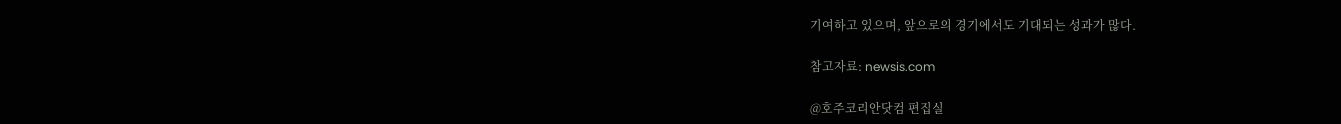기여하고 있으며, 앞으로의 경기에서도 기대되는 성과가 많다.

참고자료: newsis.com

@호주코리안닷컴 편집실